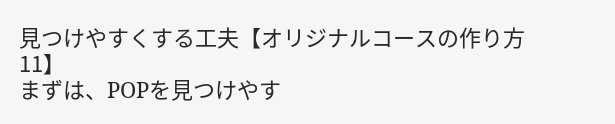見つけやすくする工夫【オリジナルコースの作り方11】
まずは、POPを見つけやす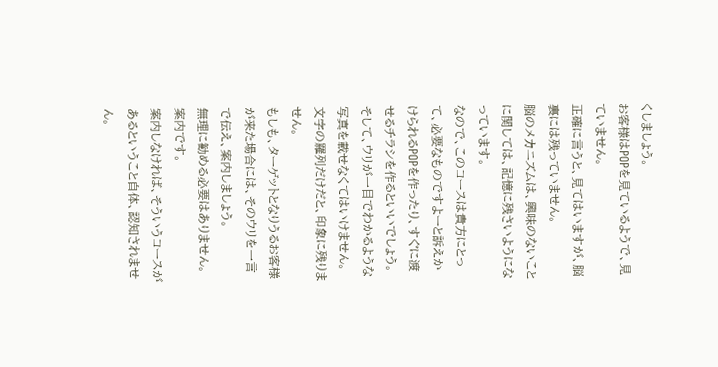くしましょう。
お客様はPOPを見ているようで、見ていません。
正確に言うと、見てはいますが、脳裏には残っていません。
脳のメカニズムは、興味のないことに関しては、記憶に残さいようになっています。
なので、このコースは貴方にとって、必要なものですよーと訴えかけられるPOPを作ったり、すぐに渡せるチラシを作るといいでしょう。
そして、ウリが一目でわかるような写真を載せなくてはいけません。
文字の羅列だけだと、印象に残りません。
もしも、ターゲットとなりうるお客様が来た場合には、そのウリを一言で伝え、案内しましょう。
無理に勧める必要はありません。
案内です。
案内しなければ、そういうコースがあるということ自体、認知されません。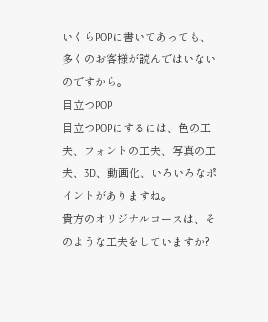いくらPOPに書いてあっても、多くのお客様が読んではいないのですから。
目立つPOP
目立つPOPにするには、色の工夫、フォントの工夫、写真の工夫、3D、動画化、いろいろなポイントがありますね。
貴方のオリジナルコースは、そのような工夫をしていますか?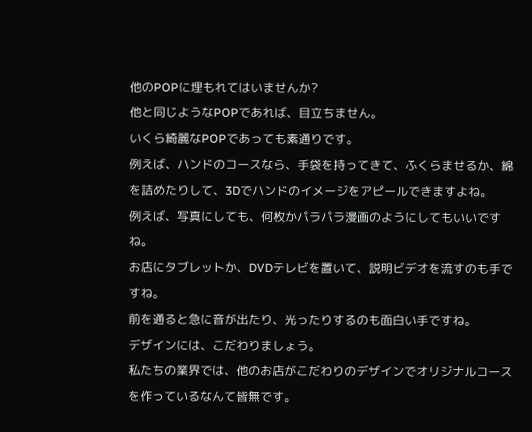他のPOPに埋もれてはいませんか?
他と同じようなPOPであれば、目立ちません。
いくら綺麗なPOPであっても素通りです。
例えば、ハンドのコースなら、手袋を持ってきて、ふくらませるか、綿を詰めたりして、3Dでハンドのイメージをアピールできますよね。
例えば、写真にしても、何枚かパラパラ漫画のようにしてもいいですね。
お店にタブレットか、DVDテレビを置いて、説明ビデオを流すのも手ですね。
前を通ると急に音が出たり、光ったりするのも面白い手ですね。
デザインには、こだわりましょう。
私たちの業界では、他のお店がこだわりのデザインでオリジナルコースを作っているなんて皆無です。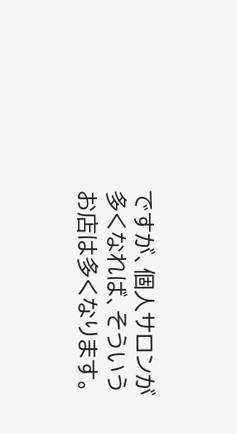ですが、個人サロンが多くなれば、そういうお店は多くなります。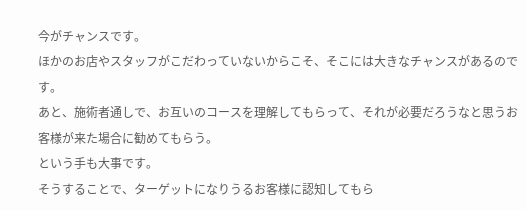今がチャンスです。
ほかのお店やスタッフがこだわっていないからこそ、そこには大きなチャンスがあるのです。
あと、施術者通しで、お互いのコースを理解してもらって、それが必要だろうなと思うお客様が来た場合に勧めてもらう。
という手も大事です。
そうすることで、ターゲットになりうるお客様に認知してもら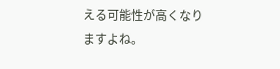える可能性が高くなりますよね。